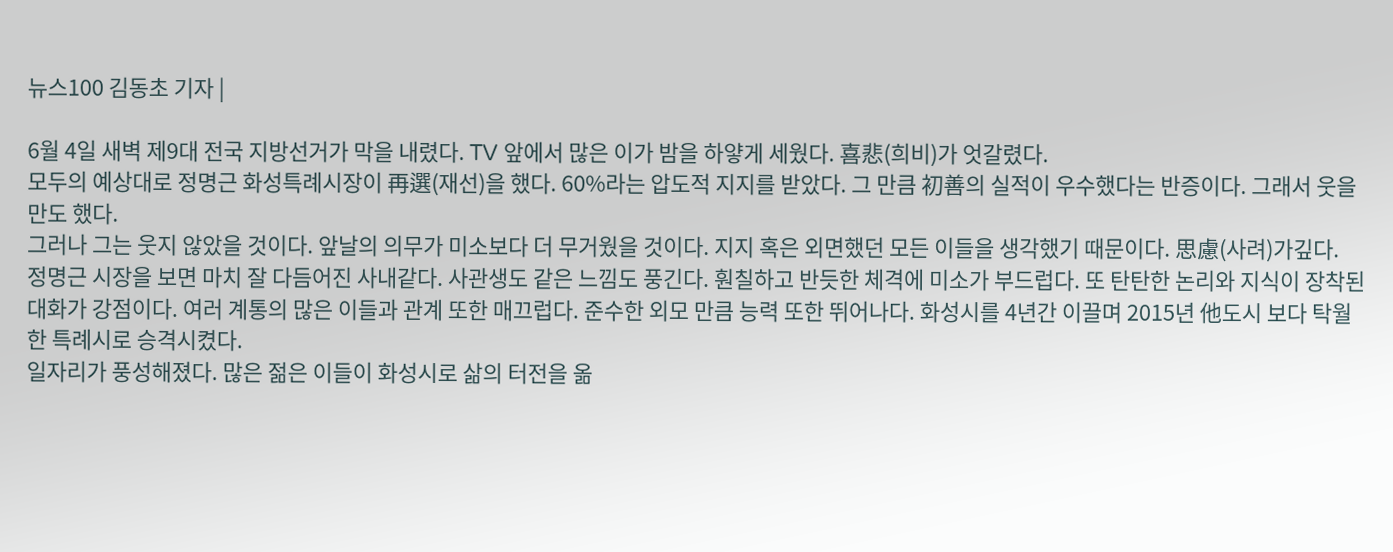뉴스100 김동초 기자 |

6월 4일 새벽 제9대 전국 지방선거가 막을 내렸다. TV 앞에서 많은 이가 밤을 하얗게 세웠다. 喜悲(희비)가 엇갈렸다.
모두의 예상대로 정명근 화성특례시장이 再選(재선)을 했다. 60%라는 압도적 지지를 받았다. 그 만큼 初善의 실적이 우수했다는 반증이다. 그래서 웃을 만도 했다.
그러나 그는 웃지 않았을 것이다. 앞날의 의무가 미소보다 더 무거웠을 것이다. 지지 혹은 외면했던 모든 이들을 생각했기 때문이다. 思慮(사려)가깊다.
정명근 시장을 보면 마치 잘 다듬어진 사내같다. 사관생도 같은 느낌도 풍긴다. 훤칠하고 반듯한 체격에 미소가 부드럽다. 또 탄탄한 논리와 지식이 장착된 대화가 강점이다. 여러 계통의 많은 이들과 관계 또한 매끄럽다. 준수한 외모 만큼 능력 또한 뛰어나다. 화성시를 4년간 이끌며 2015년 他도시 보다 탁월한 특례시로 승격시켰다.
일자리가 풍성해졌다. 많은 젊은 이들이 화성시로 삶의 터전을 옮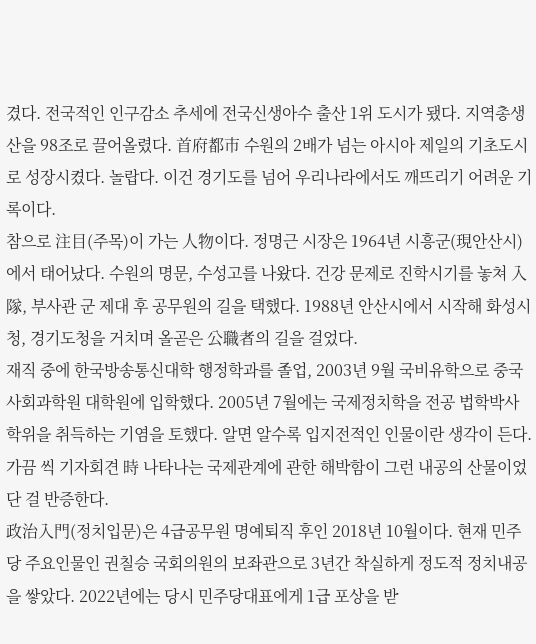겼다. 전국적인 인구감소 추세에 전국신생아수 출산 1위 도시가 됐다. 지역총생산을 98조로 끌어올렸다. 首府都市 수원의 2배가 넘는 아시아 제일의 기초도시로 성장시켰다. 놀랍다. 이건 경기도를 넘어 우리나라에서도 깨뜨리기 어려운 기록이다.
참으로 注目(주목)이 가는 人物이다. 정명근 시장은 1964년 시흥군(現안산시)에서 태어났다. 수원의 명문, 수성고를 나왔다. 건강 문제로 진학시기를 놓쳐 入隊, 부사관 군 제대 후 공무원의 길을 택했다. 1988년 안산시에서 시작해 화성시청, 경기도청을 거치며 올곧은 公職者의 길을 걸었다.
재직 중에 한국방송통신대학 행정학과를 졸업, 2003년 9월 국비유학으로 중국사회과학원 대학원에 입학했다. 2005년 7월에는 국제정치학을 전공 법학박사 학위을 취득하는 기염을 토했다. 알면 알수록 입지전적인 인물이란 생각이 든다. 가끔 씩 기자회견 時 나타나는 국제관계에 관한 해박함이 그런 내공의 산물이었단 걸 반증한다.
政治入門(정치입문)은 4급공무원 명예퇴직 후인 2018년 10월이다. 현재 민주당 주요인물인 권칠승 국회의원의 보좌관으로 3년간 착실하게 정도적 정치내공을 쌓았다. 2022년에는 당시 민주당대표에게 1급 포상을 받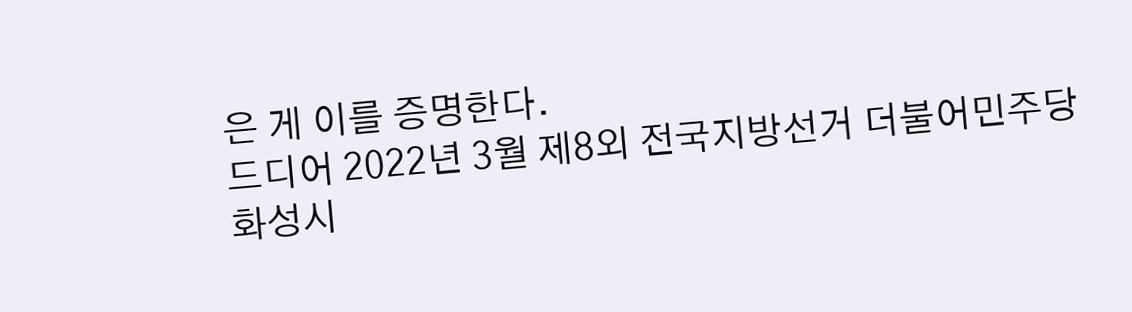은 게 이를 증명한다.
드디어 2022년 3월 제8외 전국지방선거 더불어민주당 화성시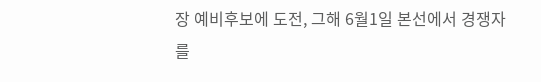장 예비후보에 도전, 그해 6월1일 본선에서 경쟁자를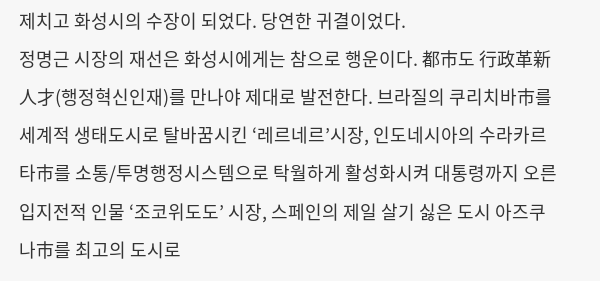제치고 화성시의 수장이 되었다. 당연한 귀결이었다.
정명근 시장의 재선은 화성시에게는 참으로 행운이다. 都市도 行政革新人才(행정혁신인재)를 만나야 제대로 발전한다. 브라질의 쿠리치바市를 세계적 생태도시로 탈바꿈시킨 ‘레르네르’시장, 인도네시아의 수라카르타市를 소통/투명행정시스템으로 탁월하게 활성화시켜 대통령까지 오른 입지전적 인물 ‘조코위도도’ 시장, 스페인의 제일 살기 싫은 도시 아즈쿠나市를 최고의 도시로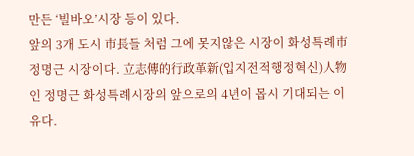만든 ‘빌바오’시장 등이 있다.
앞의 3개 도시 市長들 처럼 그에 못지않은 시장이 화성특례市 정명근 시장이다. 立志傳的行政革新(입지전적행정혁신)人物인 정명근 화성특례시장의 앞으로의 4년이 몹시 기대되는 이유다.